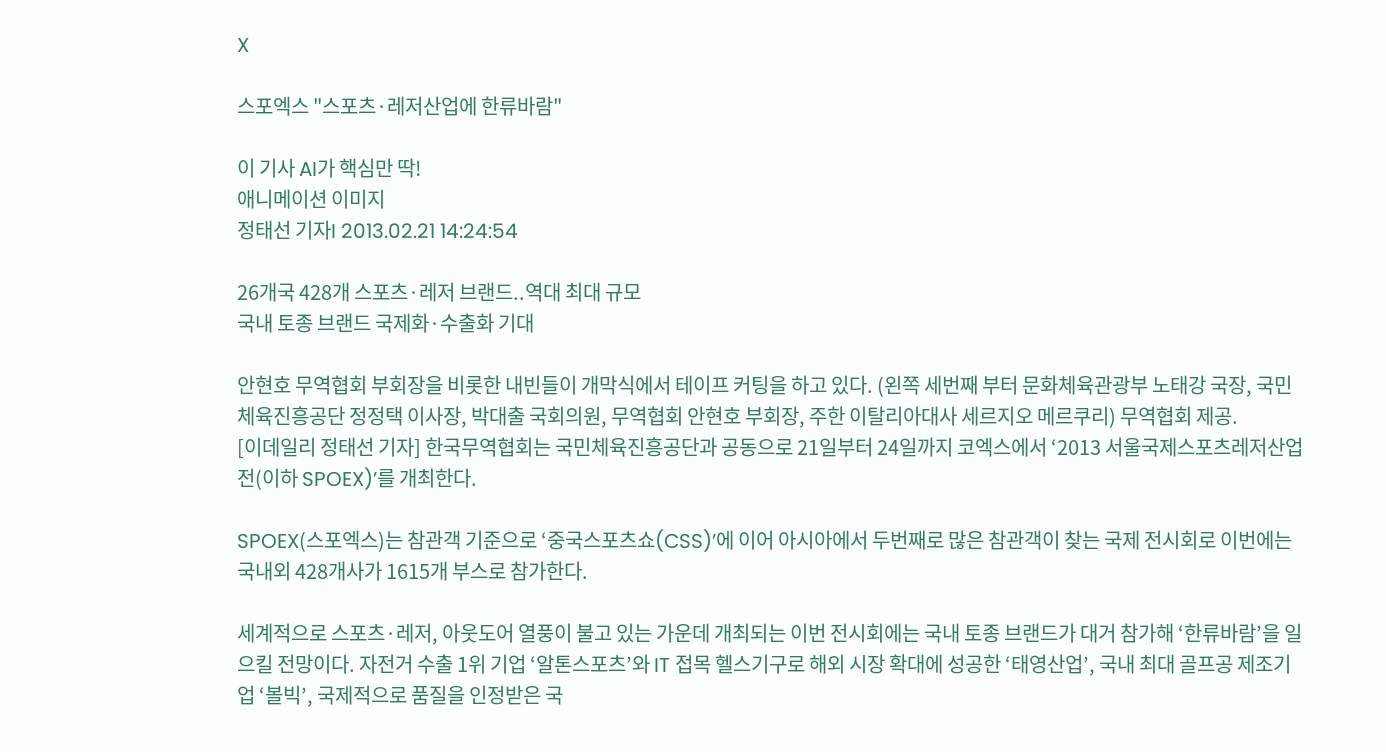X

스포엑스 "스포츠·레저산업에 한류바람"

이 기사 AI가 핵심만 딱!
애니메이션 이미지
정태선 기자I 2013.02.21 14:24:54

26개국 428개 스포츠·레저 브랜드..역대 최대 규모
국내 토종 브랜드 국제화·수출화 기대

안현호 무역협회 부회장을 비롯한 내빈들이 개막식에서 테이프 커팅을 하고 있다. (왼쪽 세번째 부터 문화체육관광부 노태강 국장, 국민체육진흥공단 정정택 이사장, 박대출 국회의원, 무역협회 안현호 부회장, 주한 이탈리아대사 세르지오 메르쿠리) 무역협회 제공.
[이데일리 정태선 기자] 한국무역협회는 국민체육진흥공단과 공동으로 21일부터 24일까지 코엑스에서 ‘2013 서울국제스포츠레저산업전(이하 SPOEX)’를 개최한다.

SPOEX(스포엑스)는 참관객 기준으로 ‘중국스포츠쇼(CSS)’에 이어 아시아에서 두번째로 많은 참관객이 찾는 국제 전시회로 이번에는 국내외 428개사가 1615개 부스로 참가한다.

세계적으로 스포츠·레저, 아웃도어 열풍이 불고 있는 가운데 개최되는 이번 전시회에는 국내 토종 브랜드가 대거 참가해 ‘한류바람’을 일으킬 전망이다. 자전거 수출 1위 기업 ‘알톤스포츠’와 IT 접목 헬스기구로 해외 시장 확대에 성공한 ‘태영산업’, 국내 최대 골프공 제조기업 ‘볼빅’, 국제적으로 품질을 인정받은 국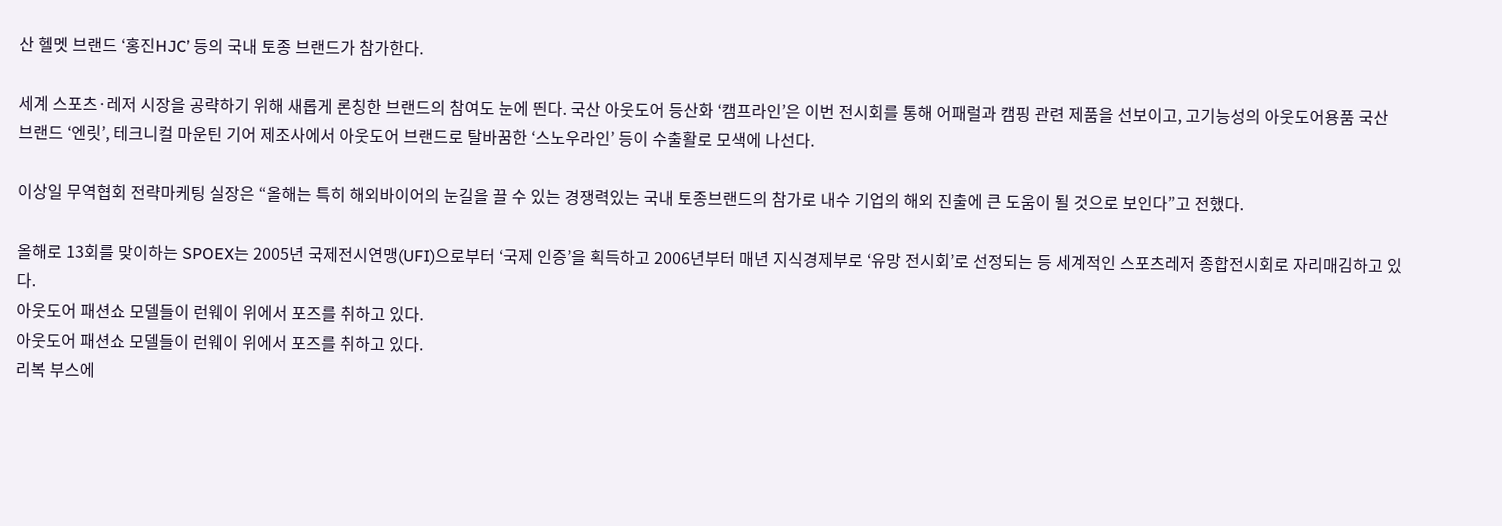산 헬멧 브랜드 ‘홍진HJC’ 등의 국내 토종 브랜드가 참가한다.

세계 스포츠·레저 시장을 공략하기 위해 새롭게 론칭한 브랜드의 참여도 눈에 띈다. 국산 아웃도어 등산화 ‘캠프라인’은 이번 전시회를 통해 어패럴과 캠핑 관련 제품을 선보이고, 고기능성의 아웃도어용품 국산 브랜드 ‘엔릿’, 테크니컬 마운틴 기어 제조사에서 아웃도어 브랜드로 탈바꿈한 ‘스노우라인’ 등이 수출활로 모색에 나선다.

이상일 무역협회 전략마케팅 실장은 “올해는 특히 해외바이어의 눈길을 끌 수 있는 경쟁력있는 국내 토종브랜드의 참가로 내수 기업의 해외 진출에 큰 도움이 될 것으로 보인다”고 전했다.

올해로 13회를 맞이하는 SPOEX는 2005년 국제전시연맹(UFI)으로부터 ‘국제 인증’을 획득하고 2006년부터 매년 지식경제부로 ‘유망 전시회’로 선정되는 등 세계적인 스포츠레저 종합전시회로 자리매김하고 있다.
아웃도어 패션쇼 모델들이 런웨이 위에서 포즈를 취하고 있다.
아웃도어 패션쇼 모델들이 런웨이 위에서 포즈를 취하고 있다.
리복 부스에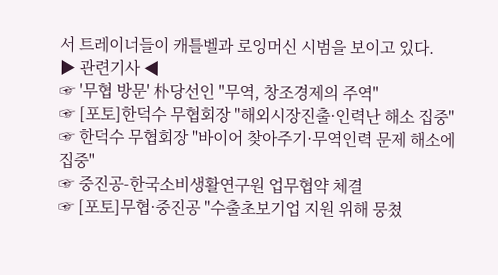서 트레이너들이 캐틀벨과 로잉머신 시범을 보이고 있다.
▶ 관련기사 ◀
☞ '무협 방문' 朴당선인 "무역, 창조경제의 주역"
☞ [포토]한덕수 무협회장 "해외시장진출·인력난 해소 집중"
☞ 한덕수 무협회장 "바이어 찾아주기·무역인력 문제 해소에 집중"
☞ 중진공-한국소비생활연구원 업무협약 체결
☞ [포토]무협·중진공 "수출초보기업 지원 위해 뭉쳤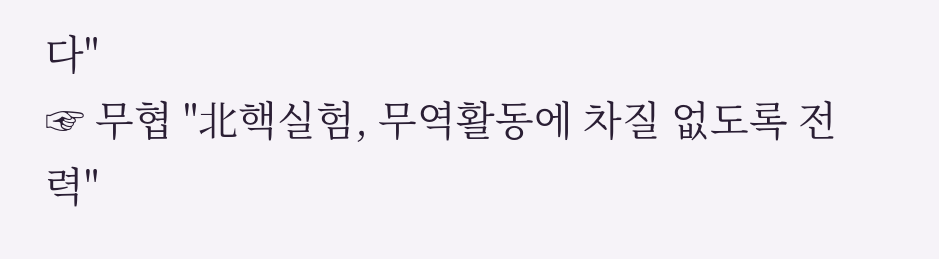다"
☞ 무협 "北핵실험, 무역활동에 차질 없도록 전력"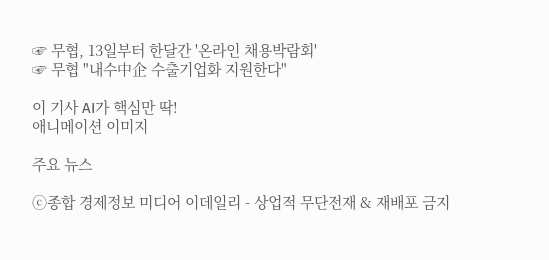☞ 무협, 13일부터 한달간 '온라인 채용박람회'
☞ 무협 "내수中企 수출기업화 지원한다"

이 기사 AI가 핵심만 딱!
애니메이션 이미지

주요 뉴스

ⓒ종합 경제정보 미디어 이데일리 - 상업적 무단전재 & 재배포 금지